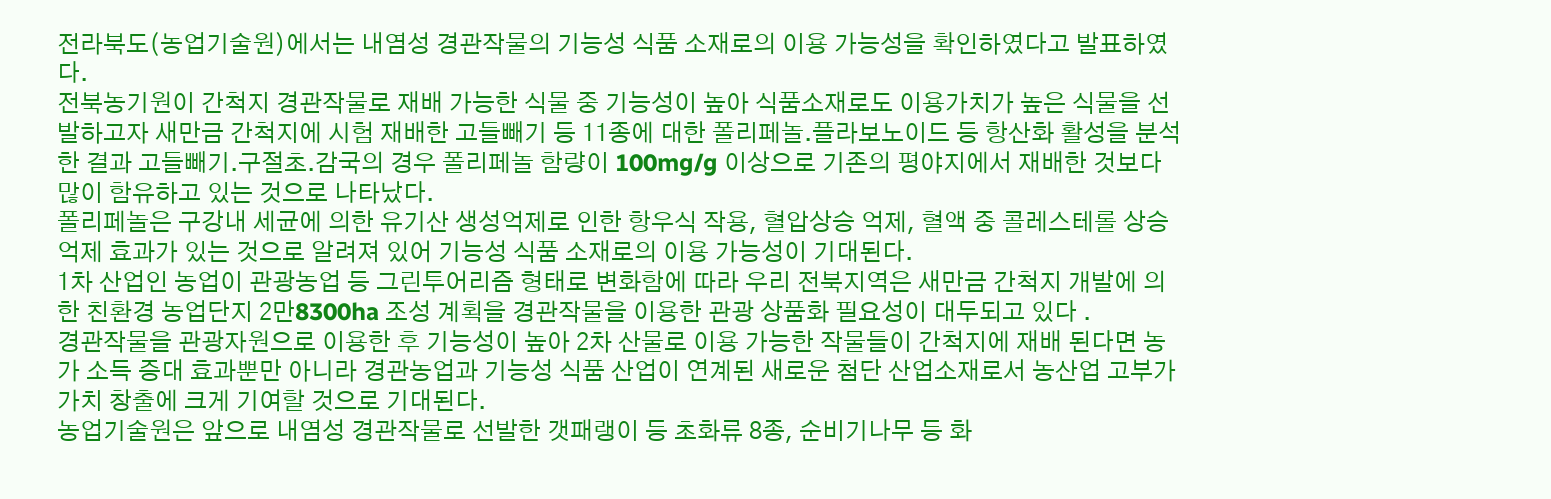전라북도(농업기술원)에서는 내염성 경관작물의 기능성 식품 소재로의 이용 가능성을 확인하였다고 발표하였다.
전북농기원이 간척지 경관작물로 재배 가능한 식물 중 기능성이 높아 식품소재로도 이용가치가 높은 식물을 선발하고자 새만금 간척지에 시험 재배한 고들빼기 등 11종에 대한 폴리페놀.플라보노이드 등 항산화 활성을 분석한 결과 고들빼기.구절초.감국의 경우 폴리페놀 함량이 100mg/g 이상으로 기존의 평야지에서 재배한 것보다 많이 함유하고 있는 것으로 나타났다.
폴리페놀은 구강내 세균에 의한 유기산 생성억제로 인한 항우식 작용, 혈압상승 억제, 혈액 중 콜레스테롤 상승 억제 효과가 있는 것으로 알려져 있어 기능성 식품 소재로의 이용 가능성이 기대된다.
1차 산업인 농업이 관광농업 등 그린투어리즘 형태로 변화함에 따라 우리 전북지역은 새만금 간척지 개발에 의한 친환경 농업단지 2만8300ha 조성 계획을 경관작물을 이용한 관광 상품화 필요성이 대두되고 있다 .
경관작물을 관광자원으로 이용한 후 기능성이 높아 2차 산물로 이용 가능한 작물들이 간척지에 재배 된다면 농가 소득 증대 효과뿐만 아니라 경관농업과 기능성 식품 산업이 연계된 새로운 첨단 산업소재로서 농산업 고부가가치 창출에 크게 기여할 것으로 기대된다.
농업기술원은 앞으로 내염성 경관작물로 선발한 갯패랭이 등 초화류 8종, 순비기나무 등 화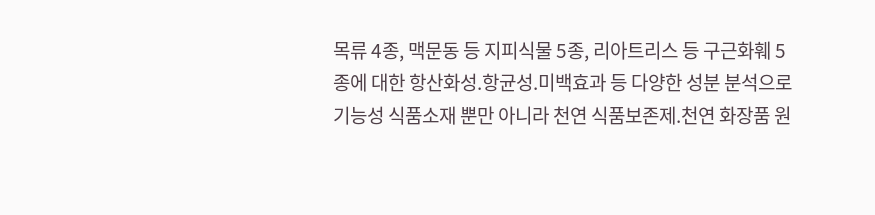목류 4종, 맥문동 등 지피식물 5종, 리아트리스 등 구근화훼 5종에 대한 항산화성.항균성.미백효과 등 다양한 성분 분석으로 기능성 식품소재 뿐만 아니라 천연 식품보존제.천연 화장품 원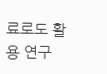료로도 활용 연구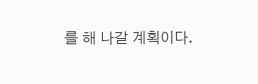를 해 나갈 계획이다.